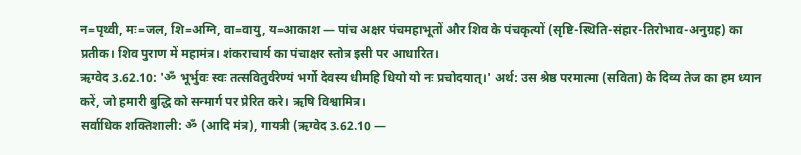न=पृथ्वी, मः=जल, शि=अग्नि, वा=वायु, य=आकाश — पांच अक्षर पंचमहाभूतों और शिव के पंचकृत्यों (सृष्टि-स्थिति-संहार-तिरोभाव-अनुग्रह) का प्रतीक। शिव पुराण में महामंत्र। शंकराचार्य का पंचाक्षर स्तोत्र इसी पर आधारित।
ऋग्वेद 3.62.10: 'ॐ भूर्भुवः स्वः तत्सवितुर्वरेण्यं भर्गो देवस्य धीमहि धियो यो नः प्रचोदयात्।' अर्थ: उस श्रेष्ठ परमात्मा (सविता) के दिव्य तेज का हम ध्यान करें, जो हमारी बुद्धि को सन्मार्ग पर प्रेरित करे। ऋषि विश्वामित्र।
सर्वाधिक शक्तिशाली: ॐ (आदि मंत्र), गायत्री (ऋग्वेद 3.62.10 —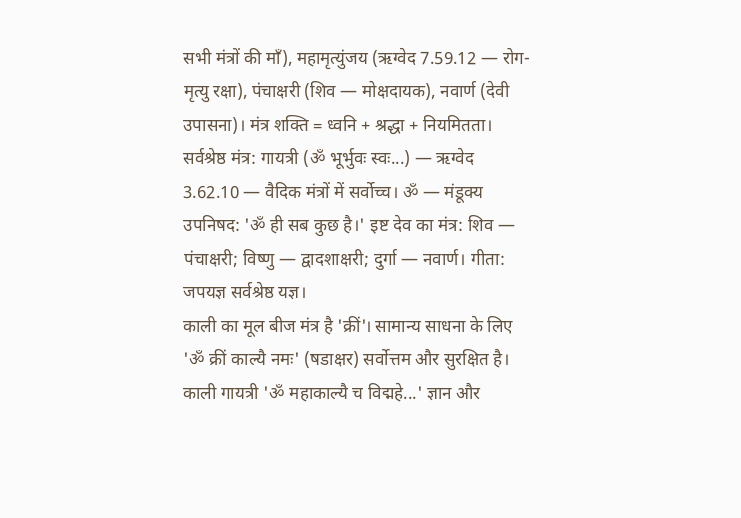सभी मंत्रों की माँ), महामृत्युंजय (ऋग्वेद 7.59.12 — रोग-मृत्यु रक्षा), पंचाक्षरी (शिव — मोक्षदायक), नवार्ण (देवी उपासना)। मंत्र शक्ति = ध्वनि + श्रद्धा + नियमितता।
सर्वश्रेष्ठ मंत्र: गायत्री (ॐ भूर्भुवः स्वः...) — ऋग्वेद 3.62.10 — वैदिक मंत्रों में सर्वोच्च। ॐ — मंडूक्य उपनिषद: 'ॐ ही सब कुछ है।' इष्ट देव का मंत्र: शिव — पंचाक्षरी; विष्णु — द्वादशाक्षरी; दुर्गा — नवार्ण। गीता: जपयज्ञ सर्वश्रेष्ठ यज्ञ।
काली का मूल बीज मंत्र है 'क्रीं'। सामान्य साधना के लिए 'ॐ क्रीं काल्यै नमः' (षडाक्षर) सर्वोत्तम और सुरक्षित है। काली गायत्री 'ॐ महाकाल्यै च विद्महे...' ज्ञान और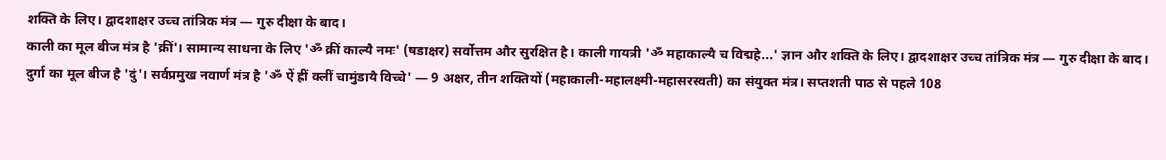शक्ति के लिए। द्वादशाक्षर उच्च तांत्रिक मंत्र — गुरु दीक्षा के बाद।
काली का मूल बीज मंत्र है 'क्रीं'। सामान्य साधना के लिए 'ॐ क्रीं काल्यै नमः' (षडाक्षर) सर्वोत्तम और सुरक्षित है। काली गायत्री 'ॐ महाकाल्यै च विद्महे...' ज्ञान और शक्ति के लिए। द्वादशाक्षर उच्च तांत्रिक मंत्र — गुरु दीक्षा के बाद।
दुर्गा का मूल बीज है 'दुं'। सर्वप्रमुख नवार्ण मंत्र है 'ॐ ऐं ह्रीं क्लीं चामुंडायै विच्चे' — 9 अक्षर, तीन शक्तियों (महाकाली-महालक्ष्मी-महासरस्वती) का संयुक्त मंत्र। सप्तशती पाठ से पहले 108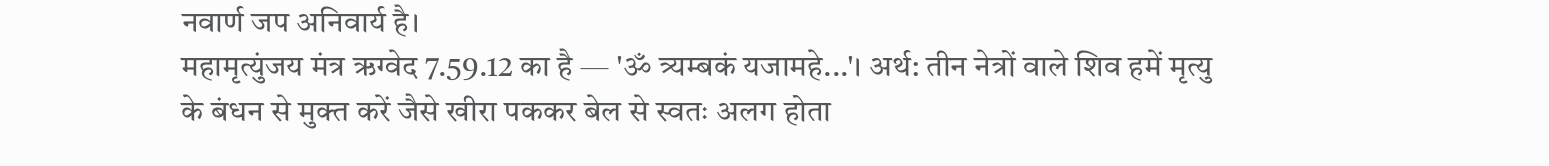नवार्ण जप अनिवार्य है।
महामृत्युंजय मंत्र ऋग्वेद 7.59.12 का है — 'ॐ त्र्यम्बकं यजामहे...'। अर्थ: तीन नेत्रों वाले शिव हमें मृत्यु के बंधन से मुक्त करें जैसे खीरा पककर बेल से स्वतः अलग होता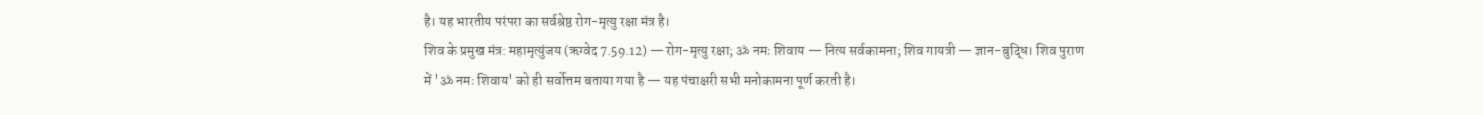है। यह भारतीय परंपरा का सर्वश्रेष्ठ रोग-मृत्यु रक्षा मंत्र है।
शिव के प्रमुख मंत्र: महामृत्युंजय (ऋग्वेद 7.59.12) — रोग-मृत्यु रक्षा; ॐ नमः शिवाय — नित्य सर्वकामना; शिव गायत्री — ज्ञान-बुद्धि। शिव पुराण में 'ॐ नमः शिवाय' को ही सर्वोत्तम बताया गया है — यह पंचाक्षरी सभी मनोकामना पूर्ण करती है।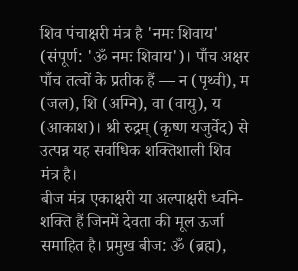शिव पंचाक्षरी मंत्र है 'नमः शिवाय' (संपूर्ण: 'ॐ नमः शिवाय')। पाँच अक्षर पाँच तत्वों के प्रतीक हैं — न (पृथ्वी), म (जल), शि (अग्नि), वा (वायु), य (आकाश)। श्री रुद्रम् (कृष्ण यजुर्वेद) से उत्पन्न यह सर्वाधिक शक्तिशाली शिव मंत्र है।
बीज मंत्र एकाक्षरी या अल्पाक्षरी ध्वनि-शक्ति हैं जिनमें देवता की मूल ऊर्जा समाहित है। प्रमुख बीज: ॐ (ब्रह्म),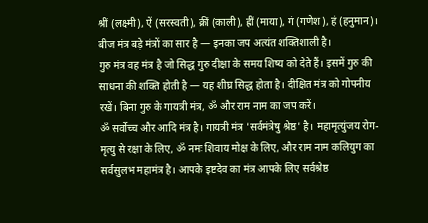श्रीं (लक्ष्मी), ऐं (सरस्वती), क्रीं (काली), ह्रीं (माया), गं (गणेश), हं (हनुमान)। बीज मंत्र बड़े मंत्रों का सार है — इनका जप अत्यंत शक्तिशाली है।
गुरु मंत्र वह मंत्र है जो सिद्ध गुरु दीक्षा के समय शिष्य को देते हैं। इसमें गुरु की साधना की शक्ति होती है — यह शीघ्र सिद्ध होता है। दीक्षित मंत्र को गोपनीय रखें। बिना गुरु के गायत्री मंत्र, ॐ और राम नाम का जप करें।
ॐ सर्वोच्च और आदि मंत्र है। गायत्री मंत्र 'सर्वमंत्रेषु श्रेष्ठ' है। महामृत्युंजय रोग-मृत्यु से रक्षा के लिए, ॐ नमः शिवाय मोक्ष के लिए, और राम नाम कलियुग का सर्वसुलभ महामंत्र है। आपके इष्टदेव का मंत्र आपके लिए सर्वश्रेष्ठ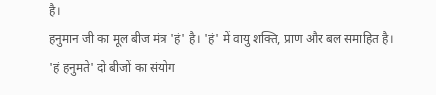है।
हनुमान जी का मूल बीज मंत्र 'हं' है। 'हं' में वायु शक्ति, प्राण और बल समाहित है। 'हं हनुमते' दो बीजों का संयोग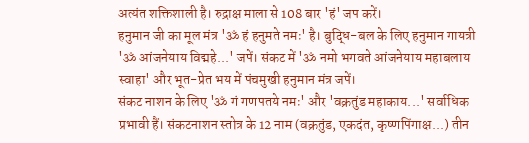अत्यंत शक्तिशाली है। रुद्राक्ष माला से 108 बार 'हं' जप करें।
हनुमान जी का मूल मंत्र 'ॐ हं हनुमते नमः' है। बुद्धि-बल के लिए हनुमान गायत्री 'ॐ आंजनेयाय विद्महे...' जपें। संकट में 'ॐ नमो भगवते आंजनेयाय महाबलाय स्वाहा' और भूत-प्रेत भय में पंचमुखी हनुमान मंत्र जपें।
संकट नाशन के लिए 'ॐ गं गणपतये नमः' और 'वक्रतुंड महाकाय...' सर्वाधिक प्रभावी हैं। संकटनाशन स्तोत्र के 12 नाम (वक्रतुंड, एकदंत, कृष्णपिंगाक्ष...) तीन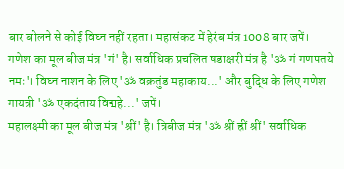बार बोलने से कोई विघ्न नहीं रहता। महासंकट में हेरंब मंत्र 1008 बार जपें।
गणेश का मूल बीज मंत्र 'गं' है। सर्वाधिक प्रचलित षडाक्षरी मंत्र है 'ॐ गं गणपतये नमः'। विघ्न नाशन के लिए 'ॐ वक्रतुंड महाकाय...' और बुद्धि के लिए गणेश गायत्री 'ॐ एकदंताय विद्महे...' जपें।
महालक्ष्मी का मूल बीज मंत्र 'श्रीं' है। त्रिबीज मंत्र 'ॐ श्रीं ह्रीं श्रीं' सर्वाधिक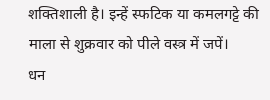शक्तिशाली है। इन्हें स्फटिक या कमलगट्टे की माला से शुक्रवार को पीले वस्त्र में जपें।
धन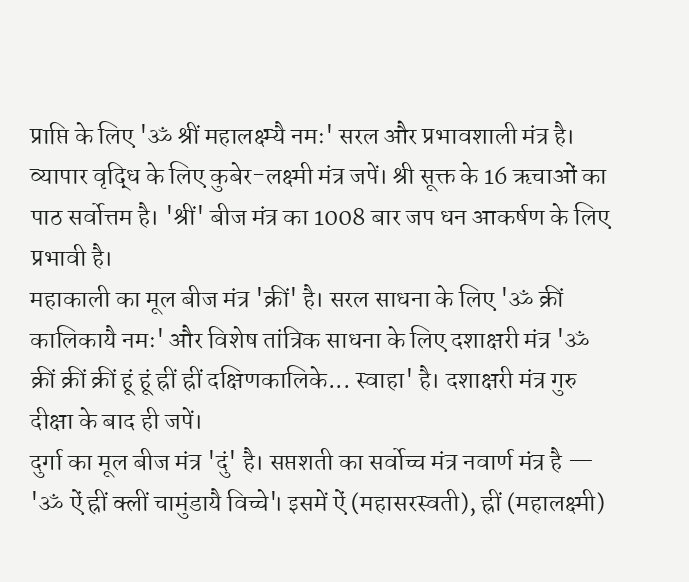प्राप्ति के लिए 'ॐ श्रीं महालक्ष्म्यै नमः' सरल और प्रभावशाली मंत्र है। व्यापार वृद्धि के लिए कुबेर-लक्ष्मी मंत्र जपें। श्री सूक्त के 16 ऋचाओं का पाठ सर्वोत्तम है। 'श्रीं' बीज मंत्र का 1008 बार जप धन आकर्षण के लिए प्रभावी है।
महाकाली का मूल बीज मंत्र 'क्रीं' है। सरल साधना के लिए 'ॐ क्रीं कालिकायै नमः' और विशेष तांत्रिक साधना के लिए दशाक्षरी मंत्र 'ॐ क्रीं क्रीं क्रीं हूं हूं ह्रीं ह्रीं दक्षिणकालिके... स्वाहा' है। दशाक्षरी मंत्र गुरु दीक्षा के बाद ही जपें।
दुर्गा का मूल बीज मंत्र 'दुं' है। सप्तशती का सर्वोच्च मंत्र नवार्ण मंत्र है — 'ॐ ऐं ह्रीं क्लीं चामुंडायै विच्चे'। इसमें ऐं (महासरस्वती), ह्रीं (महालक्ष्मी)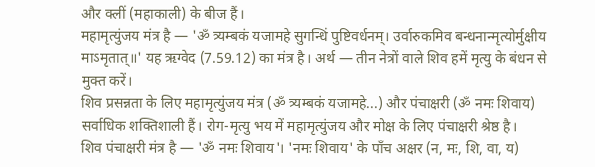और क्लीं (महाकाली) के बीज हैं।
महामृत्युंजय मंत्र है — 'ॐ त्र्यम्बकं यजामहे सुगन्धिं पुष्टिवर्धनम्। उर्वारुकमिव बन्धनान्मृत्योर्मुक्षीय माऽमृतात्॥' यह ऋग्वेद (7.59.12) का मंत्र है। अर्थ — तीन नेत्रों वाले शिव हमें मृत्यु के बंधन से मुक्त करें।
शिव प्रसन्नता के लिए महामृत्युंजय मंत्र (ॐ त्र्यम्बकं यजामहे...) और पंचाक्षरी (ॐ नमः शिवाय) सर्वाधिक शक्तिशाली हैं। रोग-मृत्यु भय में महामृत्युंजय और मोक्ष के लिए पंचाक्षरी श्रेष्ठ है।
शिव पंचाक्षरी मंत्र है — 'ॐ नमः शिवाय'। 'नमः शिवाय' के पाँच अक्षर (न, मः, शि, वा, य)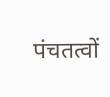पंचतत्वों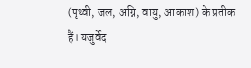(पृथ्वी, जल, अग्नि, वायु, आकाश) के प्रतीक हैं। यजुर्वेद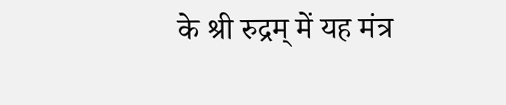के श्री रुद्रम् में यह मंत्र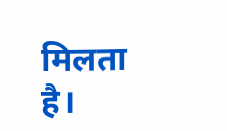मिलता है।